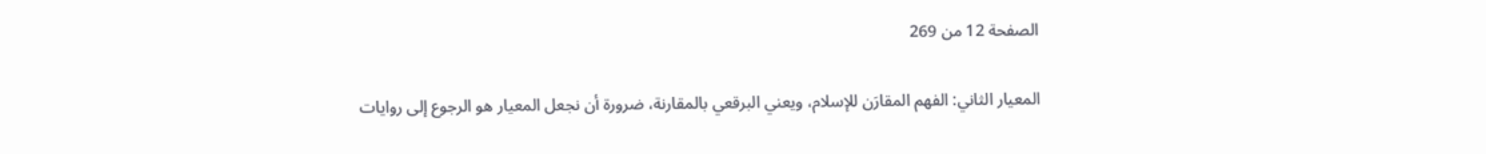الصفحة 12 من 269

المعيار الثاني: الفهم المقارَن للإسلام، ويعني البرقعي بالمقارنة، ضرورة أن نجعل المعيار هو الرجوع إلى روايات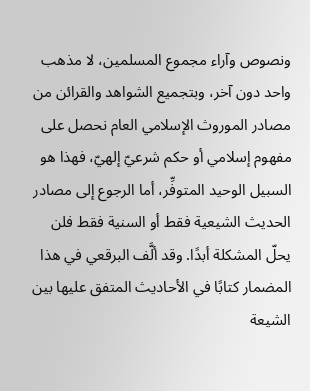ونصوص وآراء مجموع المسلمين، لا مذهب واحد دون آخر، وبتجميع الشواهد والقرائن من مصادر الموروث الإسلامي العام نحصل على مفهوم إسلامي أو حكم شرعيّ إلهيّ، فهذا هو السبيل الوحيد المتوفِّر، أما الرجوع إلى مصادر الحديث الشيعية فقط أو السنية فقط فلن يحلّ المشكلة أبدًا. وقد ألَّف البرقعي في هذا المضمار كتابًا في الأحاديث المتفق عليها بين الشيعة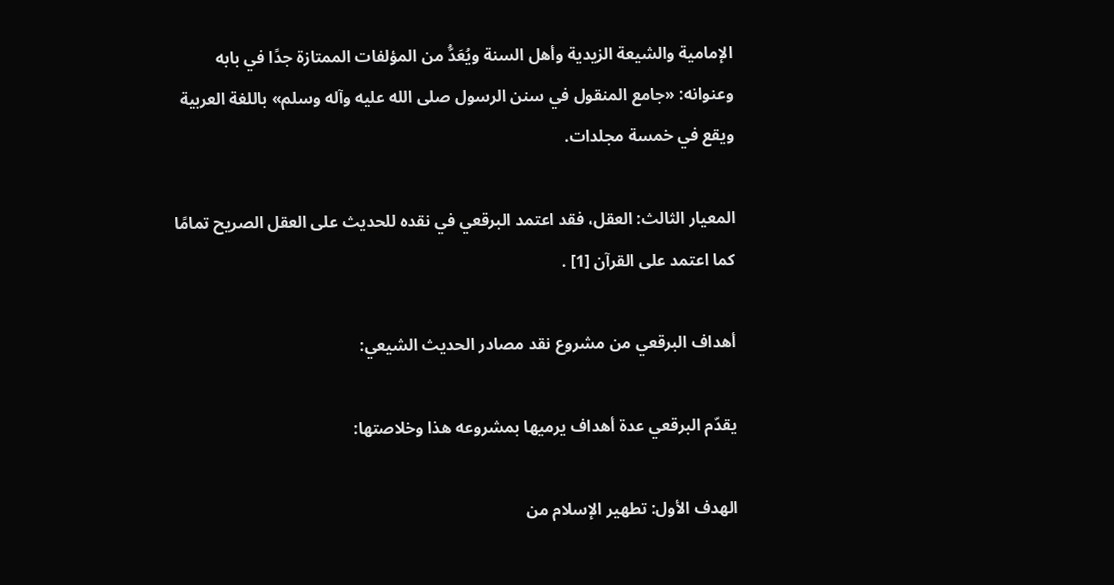الإمامية والشيعة الزيدية وأهل السنة ويُعَدُّ من المؤلفات الممتازة جدًا في بابه وعنوانه: «جامع المنقول في سنن الرسول صلى الله عليه وآله وسلم» باللغة العربية ويقع في خمسة مجلدات.

المعيار الثالث: العقل، فقد اعتمد البرقعي في نقده للحديث على العقل الصريح تمامًا كما اعتمد على القرآن [1] .

أهداف البرقعي من مشروع نقد مصادر الحديث الشيعي:

يقدّم البرقعي عدة أهداف يرميها بمشروعه هذا وخلاصتها:

الهدف الأول: تطهير الإسلام من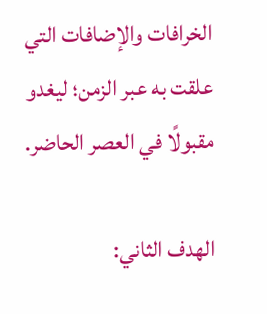الخرافات والإضافات التي علقت به عبر الزمن؛ ليغدو مقبولًا في العصر الحاضر.

الهدف الثاني: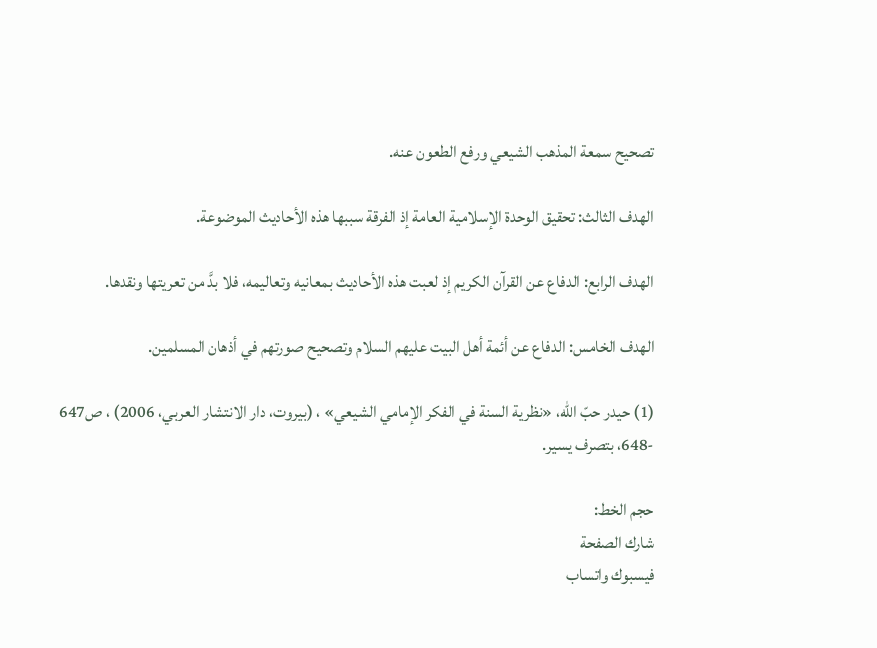تصحيح سمعة المذهب الشيعي ورفع الطعون عنه.

الهدف الثالث: تحقيق الوحدة الإسلامية العامة إذ الفرقة سببها هذه الأحاديث الموضوعة.

الهدف الرابع: الدفاع عن القرآن الكريم إذ لعبت هذه الأحاديث بمعانيه وتعاليمه، فلا بدَّ من تعريتها ونقدها.

الهدف الخامس: الدفاع عن أئمة أهل البيت عليهم السلام وتصحيح صورتهم في أذهان المسلمين.

(1) حيدر حبّ الله، «نظرية السنة في الفكر الإمامي الشيعي» ، (بيروت، دار الانتشار العربي، 2006) ، ص647 -648، بتصرف يسير.

حجم الخط:
شارك الصفحة
فيسبوك واتساب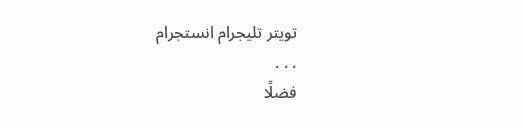تويتر تليجرام انستجرام
. . .
فضلًا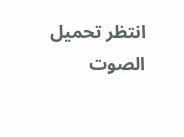انتظر تحميل الصوت